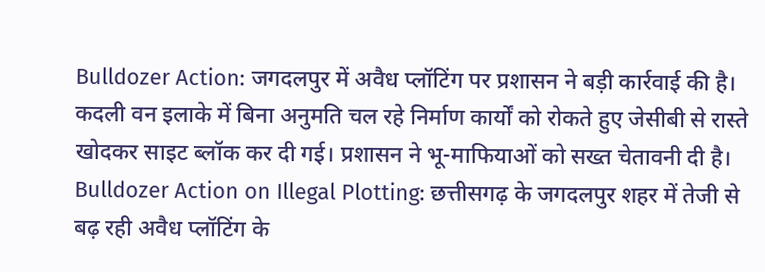Bulldozer Action: जगदलपुर में अवैध प्लॉटिंग पर प्रशासन ने बड़ी कार्रवाई की है। कदली वन इलाके में बिना अनुमति चल रहे निर्माण कार्यों को रोकते हुए जेसीबी से रास्ते खोदकर साइट ब्लॉक कर दी गई। प्रशासन ने भू-माफियाओं को सख्त चेतावनी दी है।
Bulldozer Action on Illegal Plotting: छत्तीसगढ़ के जगदलपुर शहर में तेजी से बढ़ रही अवैध प्लॉटिंग के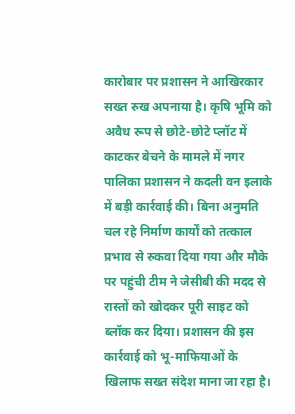कारोबार पर प्रशासन ने आखिरकार सख्त रुख अपनाया है। कृषि भूमि को अवैध रूप से छोटे-छोटे प्लॉट में काटकर बेचने के मामले में नगर पालिका प्रशासन ने कदली वन इलाके में बड़ी कार्रवाई की। बिना अनुमति चल रहे निर्माण कार्यों को तत्काल प्रभाव से रुकवा दिया गया और मौके पर पहुंची टीम ने जेसीबी की मदद से रास्तों को खोदकर पूरी साइट को ब्लॉक कर दिया। प्रशासन की इस कार्रवाई को भू-माफियाओं के खिलाफ सख्त संदेश माना जा रहा है।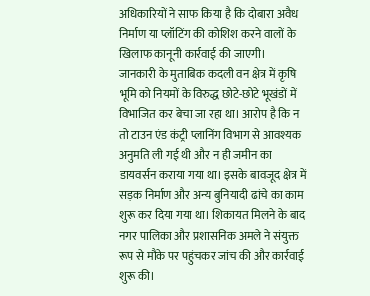अधिकारियों ने साफ किया है कि दोबारा अवैध निर्माण या प्लॉटिंग की कोशिश करने वालों के खिलाफ कानूनी कार्रवाई की जाएगी।
जानकारी के मुताबिक कदली वन क्षेत्र में कृषि भूमि को नियमों के विरुद्ध छोटे-छोटे भूखंडों में विभाजित कर बेचा जा रहा था। आरोप है कि न तो टाउन एंड कंट्री प्लानिंग विभाग से आवश्यक अनुमति ली गई थी और न ही जमीन का डायवर्सन कराया गया था। इसके बावजूद क्षेत्र में सड़क निर्माण और अन्य बुनियादी ढांचे का काम शुरू कर दिया गया था। शिकायत मिलने के बाद नगर पालिका और प्रशासनिक अमले ने संयुक्त रूप से मौके पर पहुंचकर जांच की और कार्रवाई शुरू की।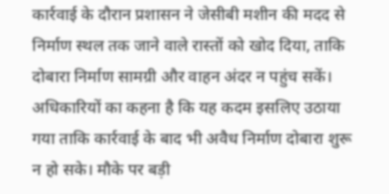कार्रवाई के दौरान प्रशासन ने जेसीबी मशीन की मदद से निर्माण स्थल तक जाने वाले रास्तों को खोद दिया, ताकि दोबारा निर्माण सामग्री और वाहन अंदर न पहुंच सकें। अधिकारियों का कहना है कि यह कदम इसलिए उठाया गया ताकि कार्रवाई के बाद भी अवैध निर्माण दोबारा शुरू न हो सके। मौके पर बड़ी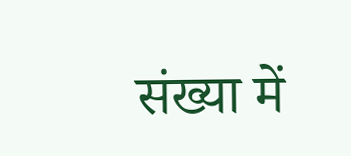संख्या में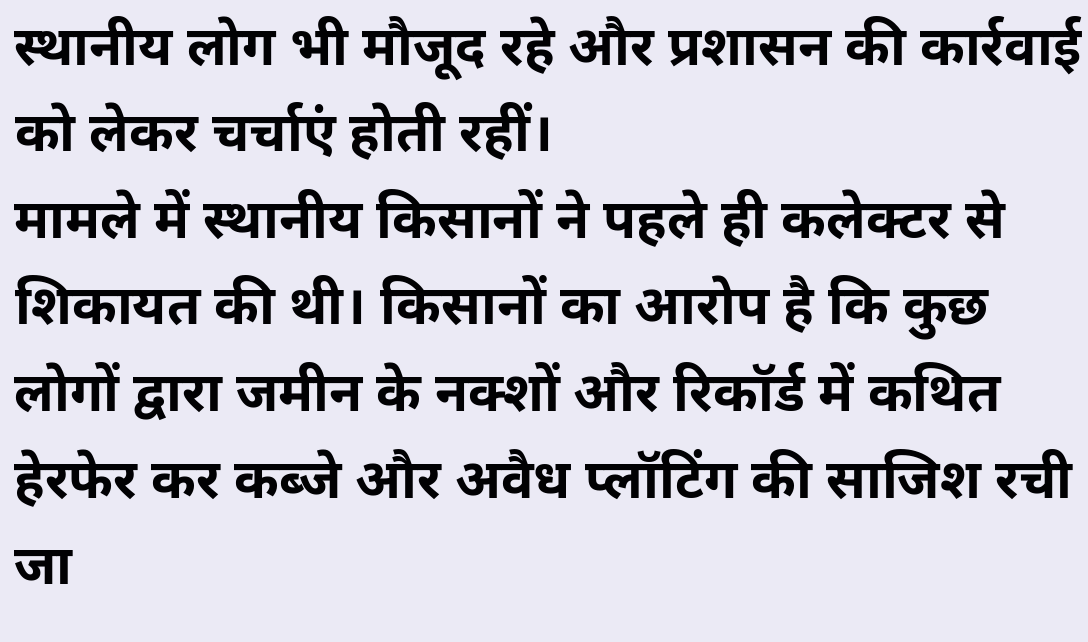स्थानीय लोग भी मौजूद रहे और प्रशासन की कार्रवाई को लेकर चर्चाएं होती रहीं।
मामले में स्थानीय किसानों ने पहले ही कलेक्टर से शिकायत की थी। किसानों का आरोप है कि कुछ लोगों द्वारा जमीन के नक्शों और रिकॉर्ड में कथित हेरफेर कर कब्जे और अवैध प्लॉटिंग की साजिश रची जा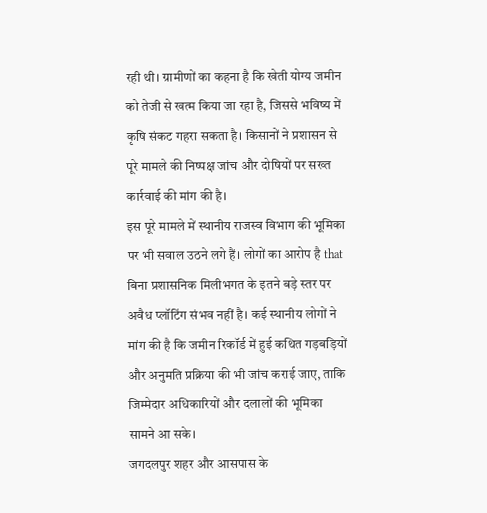रही थी। ग्रामीणों का कहना है कि खेती योग्य जमीन को तेजी से खत्म किया जा रहा है, जिससे भविष्य में कृषि संकट गहरा सकता है। किसानों ने प्रशासन से पूरे मामले की निष्पक्ष जांच और दोषियों पर सख्त कार्रवाई की मांग की है।
इस पूरे मामले में स्थानीय राजस्व विभाग की भूमिका पर भी सवाल उठने लगे हैं। लोगों का आरोप है that बिना प्रशासनिक मिलीभगत के इतने बड़े स्तर पर अवैध प्लॉटिंग संभव नहीं है। कई स्थानीय लोगों ने मांग की है कि जमीन रिकॉर्ड में हुई कथित गड़बड़ियों और अनुमति प्रक्रिया की भी जांच कराई जाए, ताकि जिम्मेदार अधिकारियों और दलालों की भूमिका सामने आ सके।
जगदलपुर शहर और आसपास के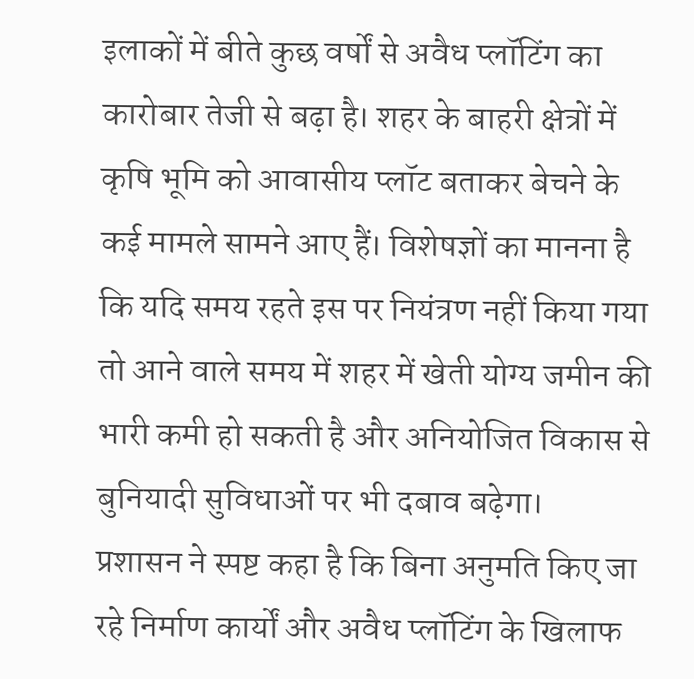इलाकों में बीते कुछ वर्षों से अवैध प्लॉटिंग का कारोबार तेजी से बढ़ा है। शहर के बाहरी क्षेत्रों में कृषि भूमि को आवासीय प्लॉट बताकर बेचने के कई मामले सामने आए हैं। विशेषज्ञों का मानना है कि यदि समय रहते इस पर नियंत्रण नहीं किया गया तो आने वाले समय में शहर में खेती योग्य जमीन की भारी कमी हो सकती है और अनियोजित विकास से बुनियादी सुविधाओं पर भी दबाव बढ़ेगा।
प्रशासन ने स्पष्ट कहा है कि बिना अनुमति किए जा रहे निर्माण कार्यों और अवैध प्लॉटिंग के खिलाफ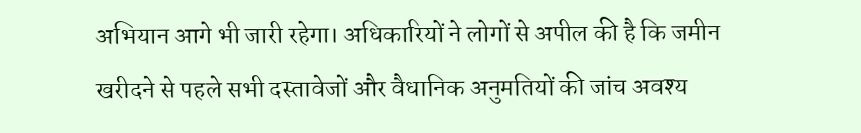अभियान आगे भी जारी रहेगा। अधिकारियों ने लोगों से अपील की है कि जमीन खरीदने से पहले सभी दस्तावेजों और वैधानिक अनुमतियों की जांच अवश्य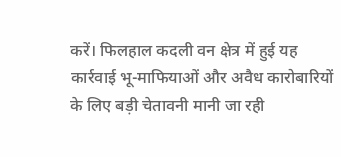करें। फिलहाल कदली वन क्षेत्र में हुई यह कार्रवाई भू-माफियाओं और अवैध कारोबारियों के लिए बड़ी चेतावनी मानी जा रही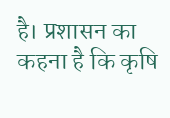है। प्रशासन का कहना है कि कृषि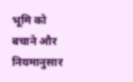भूमि को बचाने और नियमानुसार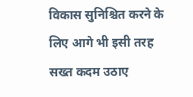विकास सुनिश्चित करने के लिए आगे भी इसी तरह सख्त कदम उठाए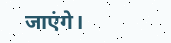जाएंगे।